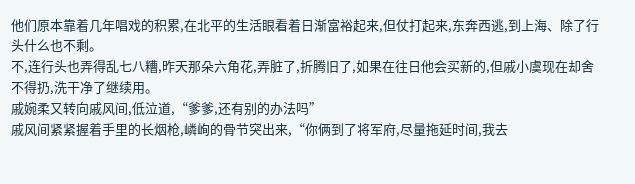他们原本靠着几年唱戏的积累,在北平的生活眼看着日渐富裕起来,但仗打起来,东奔西逃,到上海、除了行头什么也不剩。
不,连行头也弄得乱七八糟,昨天那朵六角花,弄脏了,折腾旧了,如果在往日他会买新的,但戚小虞现在却舍不得扔,洗干净了继续用。
戚婉柔又转向戚风间,低泣道,“爹爹,还有别的办法吗”
戚风间紧紧握着手里的长烟枪,嶙峋的骨节突出来,“你俩到了将军府,尽量拖延时间,我去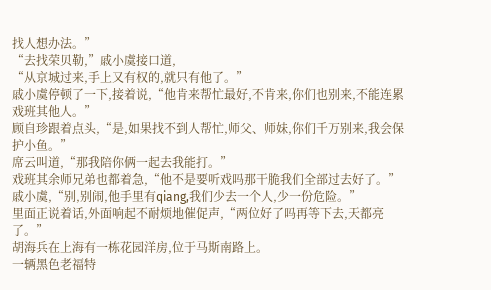找人想办法。”
“去找荣贝勒,”戚小虞接口道,
“从京城过来,手上又有权的,就只有他了。”
戚小虞停顿了一下,接着说,“他肯来帮忙最好,不肯来,你们也别来,不能连累戏班其他人。”
顾自珍跟着点头,“是,如果找不到人帮忙,师父、师妹,你们千万别来,我会保护小鱼。”
席云叫道,“那我陪你俩一起去我能打。”
戏班其余师兄弟也都着急,“他不是要听戏吗那干脆我们全部过去好了。”
戚小虞,“别,别闹,他手里有qiang,我们少去一个人,少一份危险。”
里面正说着话,外面响起不耐烦地催促声,“两位好了吗再等下去,天都亮了。”
胡海兵在上海有一栋花园洋房,位于马斯南路上。
一辆黑色老福特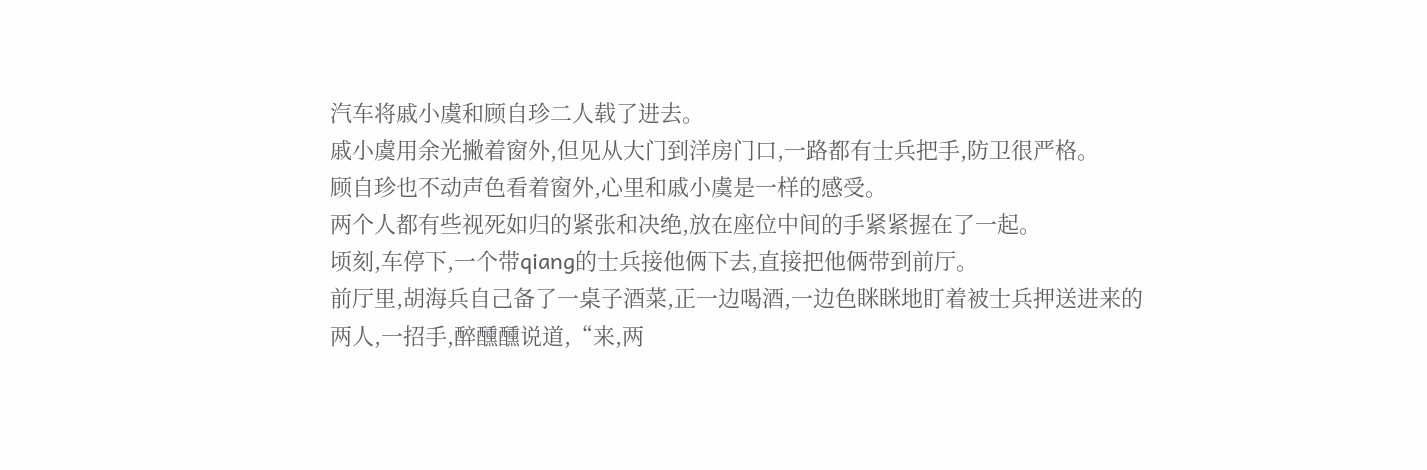汽车将戚小虞和顾自珍二人载了进去。
戚小虞用余光撇着窗外,但见从大门到洋房门口,一路都有士兵把手,防卫很严格。
顾自珍也不动声色看着窗外,心里和戚小虞是一样的感受。
两个人都有些视死如归的紧张和决绝,放在座位中间的手紧紧握在了一起。
顷刻,车停下,一个带qiang的士兵接他俩下去,直接把他俩带到前厅。
前厅里,胡海兵自己备了一桌子酒菜,正一边喝酒,一边色眯眯地盯着被士兵押送进来的两人,一招手,醉醺醺说道,“来,两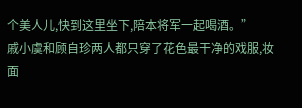个美人儿,快到这里坐下,陪本将军一起喝酒。”
戚小虞和顾自珍两人都只穿了花色最干净的戏服,妆面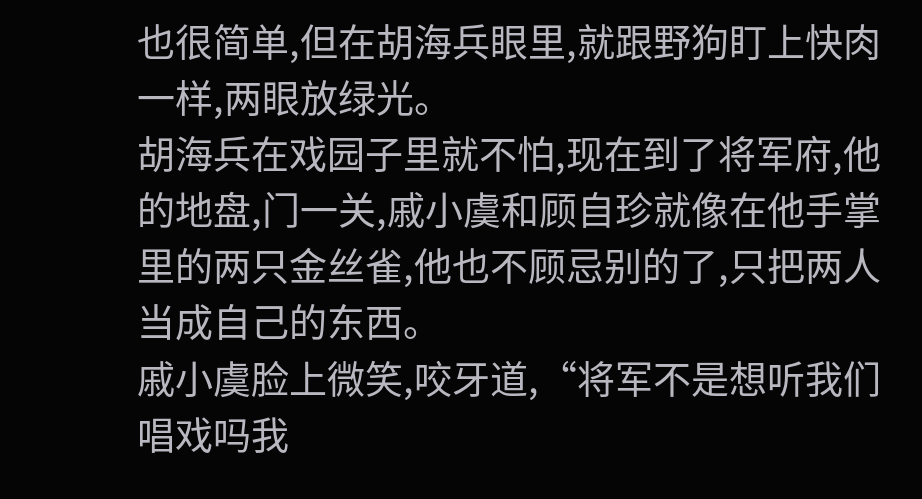也很简单,但在胡海兵眼里,就跟野狗盯上快肉一样,两眼放绿光。
胡海兵在戏园子里就不怕,现在到了将军府,他的地盘,门一关,戚小虞和顾自珍就像在他手掌里的两只金丝雀,他也不顾忌别的了,只把两人当成自己的东西。
戚小虞脸上微笑,咬牙道,“将军不是想听我们唱戏吗我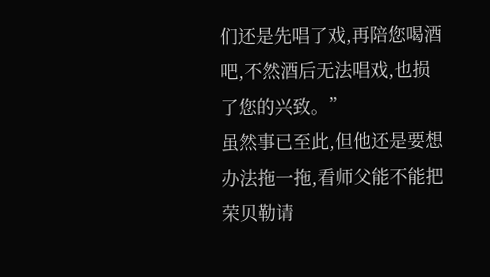们还是先唱了戏,再陪您喝酒吧,不然酒后无法唱戏,也损了您的兴致。”
虽然事已至此,但他还是要想办法拖一拖,看师父能不能把荣贝勒请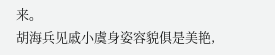来。
胡海兵见戚小虞身姿容貌俱是美艳,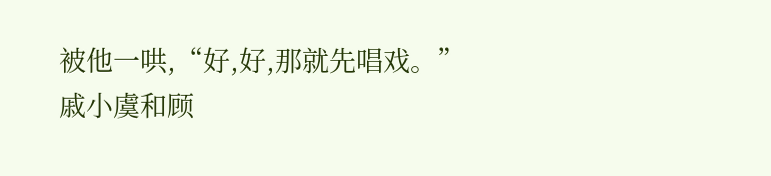被他一哄,“好,好,那就先唱戏。”
戚小虞和顾